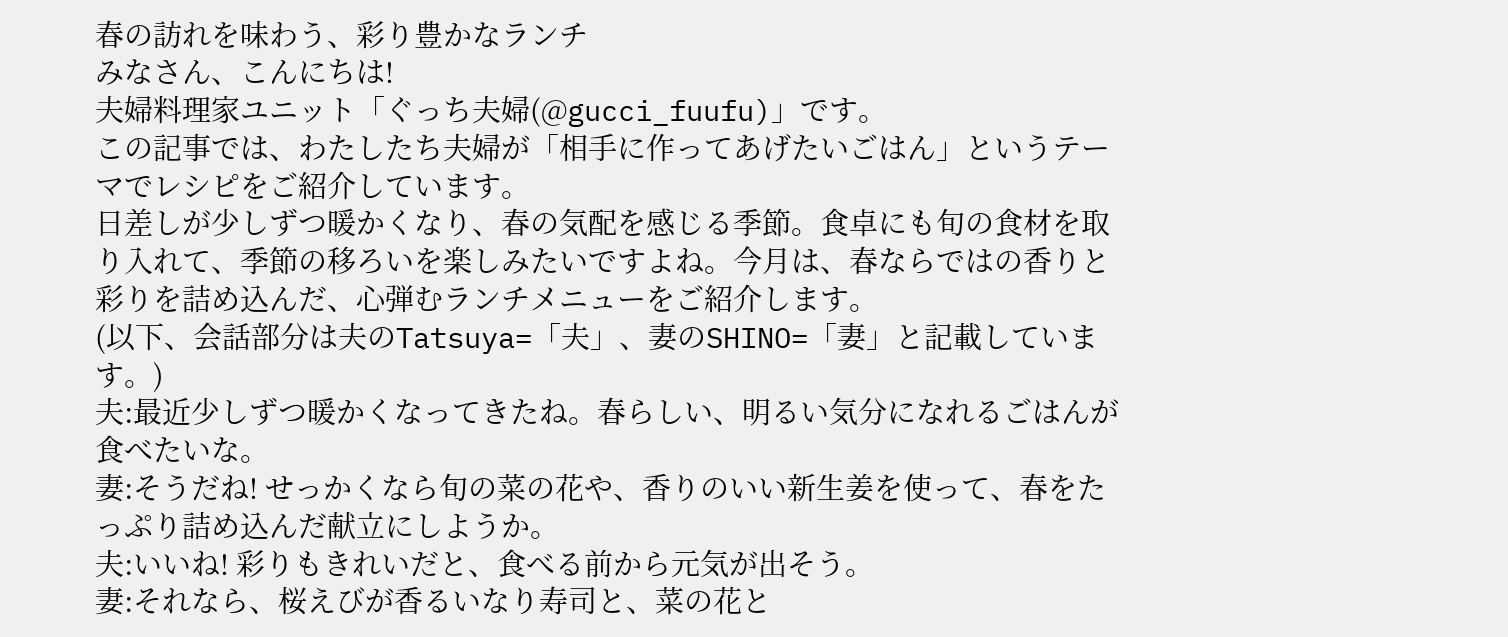春の訪れを味わう、彩り豊かなランチ
みなさん、こんにちは!
夫婦料理家ユニット「ぐっち夫婦(@gucci_fuufu)」です。
この記事では、わたしたち夫婦が「相手に作ってあげたいごはん」というテーマでレシピをご紹介しています。
日差しが少しずつ暖かくなり、春の気配を感じる季節。食卓にも旬の食材を取り入れて、季節の移ろいを楽しみたいですよね。今月は、春ならではの香りと彩りを詰め込んだ、心弾むランチメニューをご紹介します。
(以下、会話部分は夫のTatsuya=「夫」、妻のSHINO=「妻」と記載しています。)
夫:最近少しずつ暖かくなってきたね。春らしい、明るい気分になれるごはんが食べたいな。
妻:そうだね! せっかくなら旬の菜の花や、香りのいい新生姜を使って、春をたっぷり詰め込んだ献立にしようか。
夫:いいね! 彩りもきれいだと、食べる前から元気が出そう。
妻:それなら、桜えびが香るいなり寿司と、菜の花と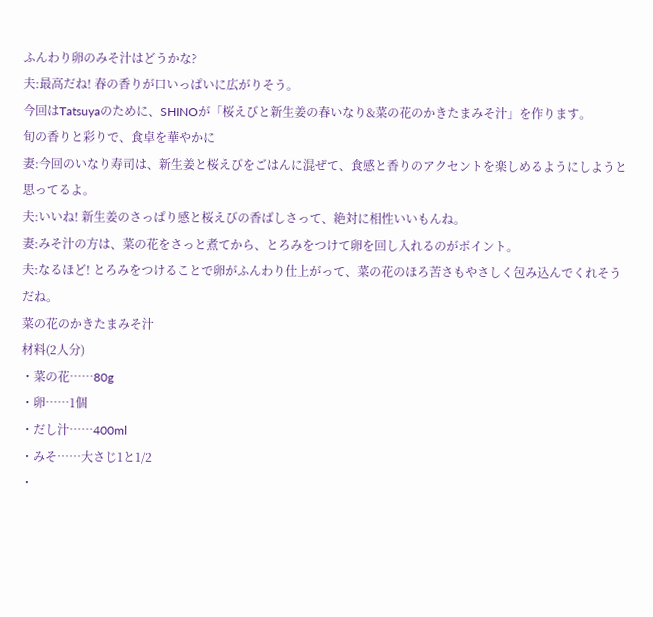ふんわり卵のみそ汁はどうかな?
夫:最高だね! 春の香りが口いっぱいに広がりそう。
今回はTatsuyaのために、SHINOが「桜えびと新生姜の春いなり&菜の花のかきたまみそ汁」を作ります。
旬の香りと彩りで、食卓を華やかに
妻:今回のいなり寿司は、新生姜と桜えびをごはんに混ぜて、食感と香りのアクセントを楽しめるようにしようと思ってるよ。
夫:いいね! 新生姜のさっぱり感と桜えびの香ばしさって、絶対に相性いいもんね。
妻:みそ汁の方は、菜の花をさっと煮てから、とろみをつけて卵を回し入れるのがポイント。
夫:なるほど! とろみをつけることで卵がふんわり仕上がって、菜の花のほろ苦さもやさしく包み込んでくれそうだね。
菜の花のかきたまみそ汁
材料(2人分)
・菜の花……80g
・卵……1個
・だし汁……400ml
・みそ……大さじ1と1/2
・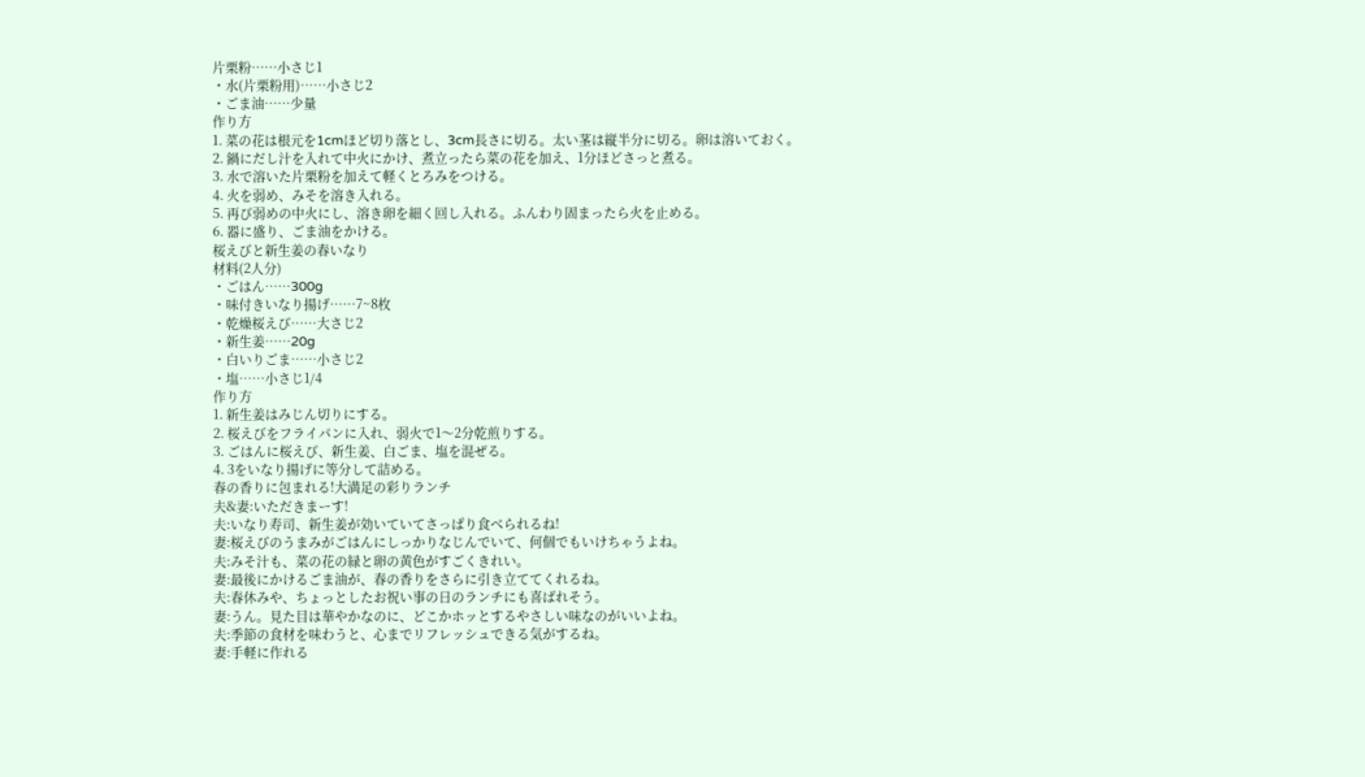片栗粉……小さじ1
・水(片栗粉用)……小さじ2
・ごま油……少量
作り方
1. 菜の花は根元を1cmほど切り落とし、3cm長さに切る。太い茎は縦半分に切る。卵は溶いておく。
2. 鍋にだし汁を入れて中火にかけ、煮立ったら菜の花を加え、1分ほどさっと煮る。
3. 水で溶いた片栗粉を加えて軽くとろみをつける。
4. 火を弱め、みそを溶き入れる。
5. 再び弱めの中火にし、溶き卵を細く回し入れる。ふんわり固まったら火を止める。
6. 器に盛り、ごま油をかける。
桜えびと新生姜の春いなり
材料(2人分)
・ごはん……300g
・味付きいなり揚げ……7~8枚
・乾燥桜えび……大さじ2
・新生姜……20g
・白いりごま……小さじ2
・塩……小さじ1/4
作り方
1. 新生姜はみじん切りにする。
2. 桜えびをフライパンに入れ、弱火で1〜2分乾煎りする。
3. ごはんに桜えび、新生姜、白ごま、塩を混ぜる。
4. 3をいなり揚げに等分して詰める。
春の香りに包まれる!大満足の彩りランチ
夫&妻:いただきまーす!
夫:いなり寿司、新生姜が効いていてさっぱり食べられるね!
妻:桜えびのうまみがごはんにしっかりなじんでいて、何個でもいけちゃうよね。
夫:みそ汁も、菜の花の緑と卵の黄色がすごくきれい。
妻:最後にかけるごま油が、春の香りをさらに引き立ててくれるね。
夫:春休みや、ちょっとしたお祝い事の日のランチにも喜ばれそう。
妻:うん。見た目は華やかなのに、どこかホッとするやさしい味なのがいいよね。
夫:季節の食材を味わうと、心までリフレッシュできる気がするね。
妻:手軽に作れる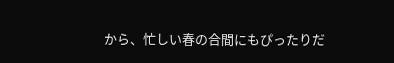から、忙しい春の合間にもぴったりだ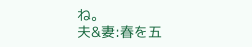ね。
夫&妻:春を五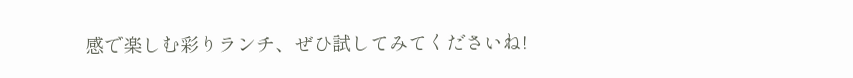感で楽しむ彩りランチ、ぜひ試してみてくださいね!